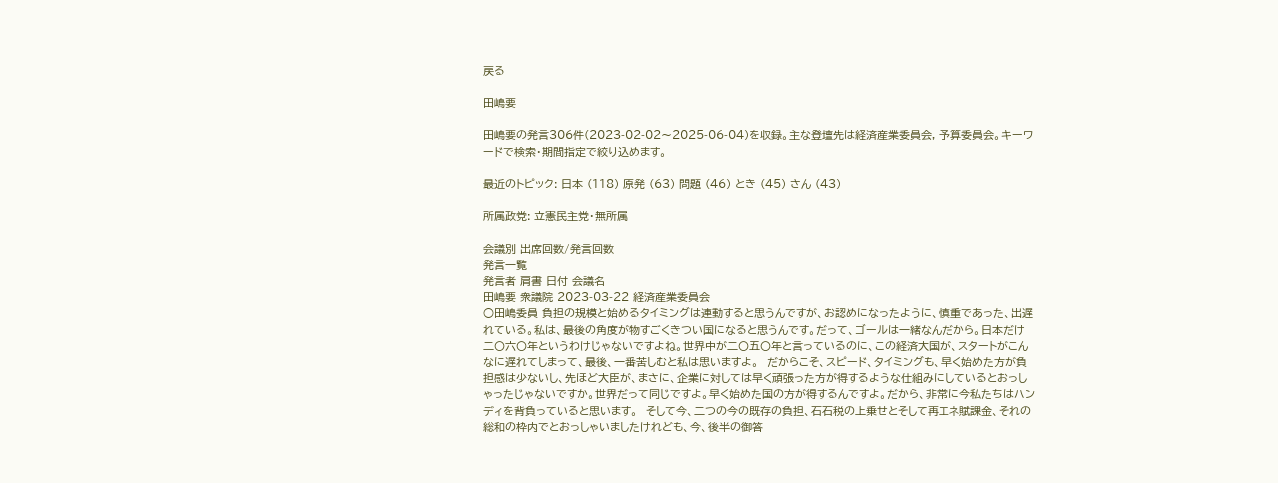戻る

田嶋要

田嶋要の発言306件(2023-02-02〜2025-06-04)を収録。主な登壇先は経済産業委員会, 予算委員会。キーワードで検索・期間指定で絞り込めます。

最近のトピック: 日本 (118) 原発 (63) 問題 (46) とき (45) さん (43)

所属政党: 立憲民主党・無所属

会議別 出席回数/発言回数
発言一覧
発言者 肩書 日付 会議名
田嶋要 衆議院 2023-03-22 経済産業委員会
○田嶋委員 負担の規模と始めるタイミングは連動すると思うんですが、お認めになったように、慎重であった、出遅れている。私は、最後の角度が物すごくきつい国になると思うんです。だって、ゴールは一緒なんだから。日本だけ二〇六〇年というわけじゃないですよね。世界中が二〇五〇年と言っているのに、この経済大国が、スタートがこんなに遅れてしまって、最後、一番苦しむと私は思いますよ。  だからこそ、スピード、タイミングも、早く始めた方が負担感は少ないし、先ほど大臣が、まさに、企業に対しては早く頑張った方が得するような仕組みにしているとおっしゃったじゃないですか。世界だって同じですよ。早く始めた国の方が得するんですよ。だから、非常に今私たちはハンディを背負っていると思います。  そして今、二つの今の既存の負担、石石税の上乗せとそして再エネ賦課金、それの総和の枠内でとおっしゃいましたけれども、今、後半の御答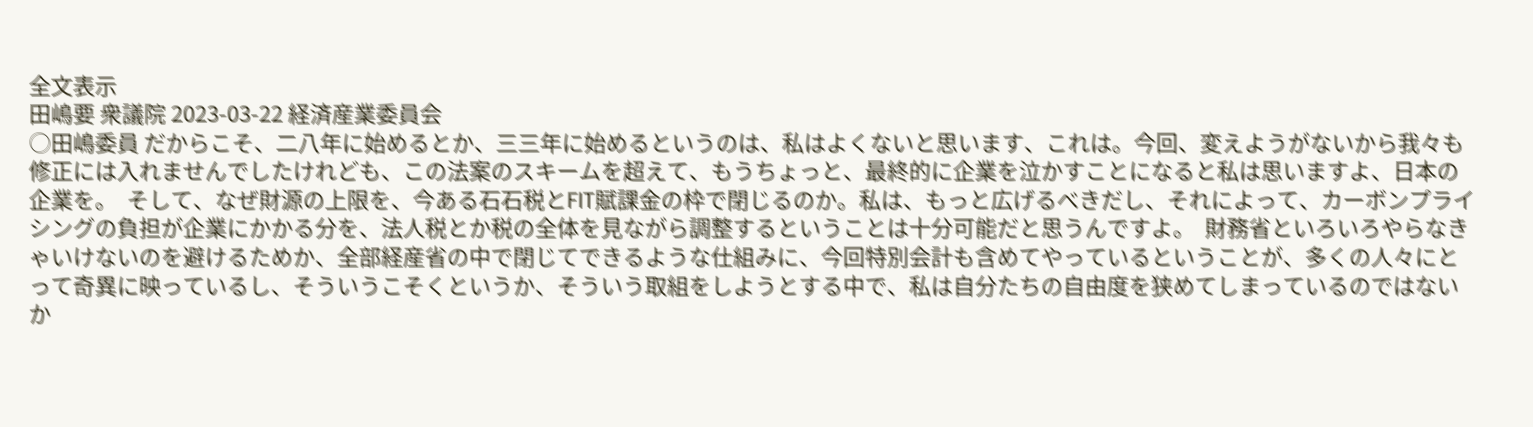全文表示
田嶋要 衆議院 2023-03-22 経済産業委員会
○田嶋委員 だからこそ、二八年に始めるとか、三三年に始めるというのは、私はよくないと思います、これは。今回、変えようがないから我々も修正には入れませんでしたけれども、この法案のスキームを超えて、もうちょっと、最終的に企業を泣かすことになると私は思いますよ、日本の企業を。  そして、なぜ財源の上限を、今ある石石税とFIT賦課金の枠で閉じるのか。私は、もっと広げるべきだし、それによって、カーボンプライシングの負担が企業にかかる分を、法人税とか税の全体を見ながら調整するということは十分可能だと思うんですよ。  財務省といろいろやらなきゃいけないのを避けるためか、全部経産省の中で閉じてできるような仕組みに、今回特別会計も含めてやっているということが、多くの人々にとって奇異に映っているし、そういうこそくというか、そういう取組をしようとする中で、私は自分たちの自由度を狭めてしまっているのではないか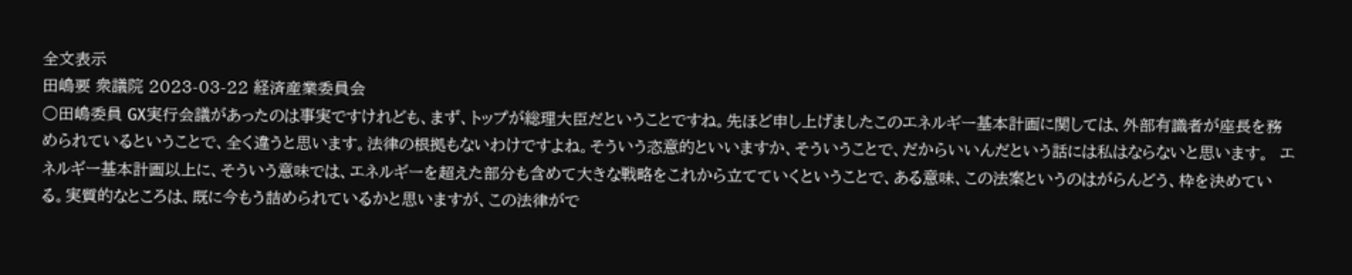全文表示
田嶋要 衆議院 2023-03-22 経済産業委員会
○田嶋委員 GX実行会議があったのは事実ですけれども、まず、トップが総理大臣だということですね。先ほど申し上げましたこのエネルギー基本計画に関しては、外部有識者が座長を務められているということで、全く違うと思います。法律の根拠もないわけですよね。そういう恣意的といいますか、そういうことで、だからいいんだという話には私はならないと思います。  エネルギー基本計画以上に、そういう意味では、エネルギーを超えた部分も含めて大きな戦略をこれから立てていくということで、ある意味、この法案というのはがらんどう、枠を決めている。実質的なところは、既に今もう詰められているかと思いますが、この法律がで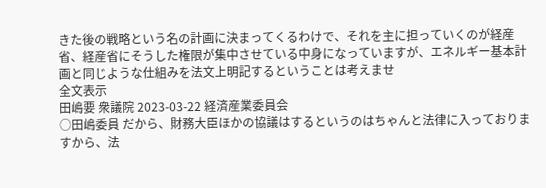きた後の戦略という名の計画に決まってくるわけで、それを主に担っていくのが経産省、経産省にそうした権限が集中させている中身になっていますが、エネルギー基本計画と同じような仕組みを法文上明記するということは考えませ
全文表示
田嶋要 衆議院 2023-03-22 経済産業委員会
○田嶋委員 だから、財務大臣ほかの協議はするというのはちゃんと法律に入っておりますから、法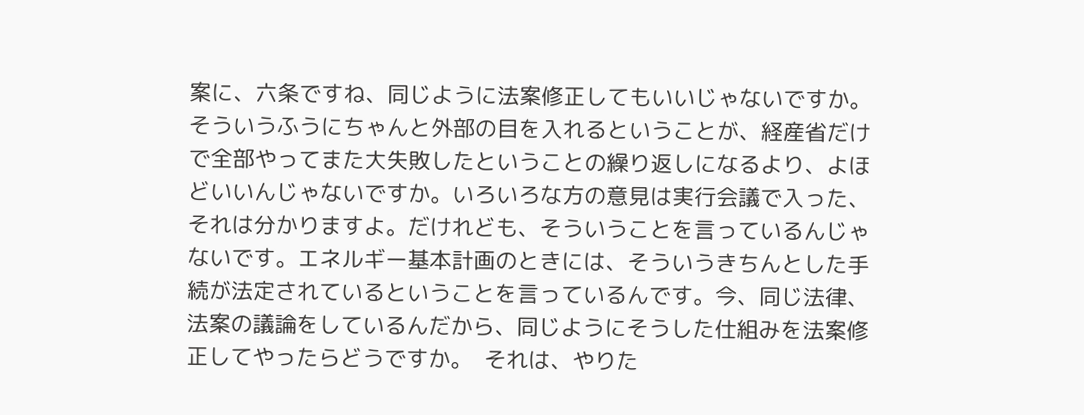案に、六条ですね、同じように法案修正してもいいじゃないですか。そういうふうにちゃんと外部の目を入れるということが、経産省だけで全部やってまた大失敗したということの繰り返しになるより、よほどいいんじゃないですか。いろいろな方の意見は実行会議で入った、それは分かりますよ。だけれども、そういうことを言っているんじゃないです。エネルギー基本計画のときには、そういうきちんとした手続が法定されているということを言っているんです。今、同じ法律、法案の議論をしているんだから、同じようにそうした仕組みを法案修正してやったらどうですか。  それは、やりた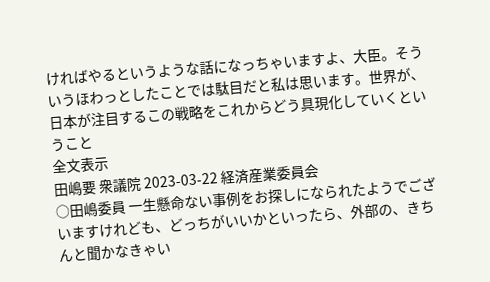ければやるというような話になっちゃいますよ、大臣。そういうほわっとしたことでは駄目だと私は思います。世界が、日本が注目するこの戦略をこれからどう具現化していくということ
全文表示
田嶋要 衆議院 2023-03-22 経済産業委員会
○田嶋委員 一生懸命ない事例をお探しになられたようでございますけれども、どっちがいいかといったら、外部の、きちんと聞かなきゃい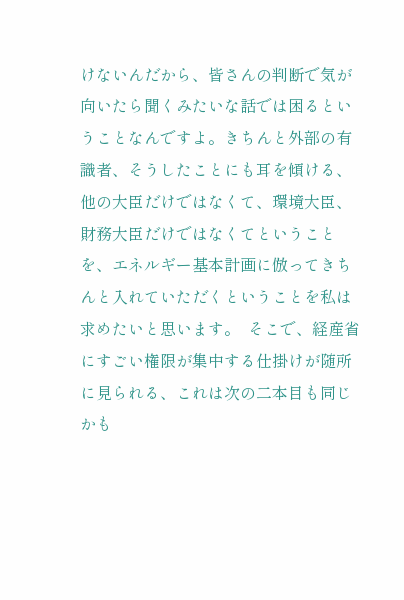けないんだから、皆さんの判断で気が向いたら聞くみたいな話では困るということなんですよ。きちんと外部の有識者、そうしたことにも耳を傾ける、他の大臣だけではなくて、環境大臣、財務大臣だけではなくてということを、エネルギー基本計画に倣ってきちんと入れていただくということを私は求めたいと思います。  そこで、経産省にすごい権限が集中する仕掛けが随所に見られる、これは次の二本目も同じかも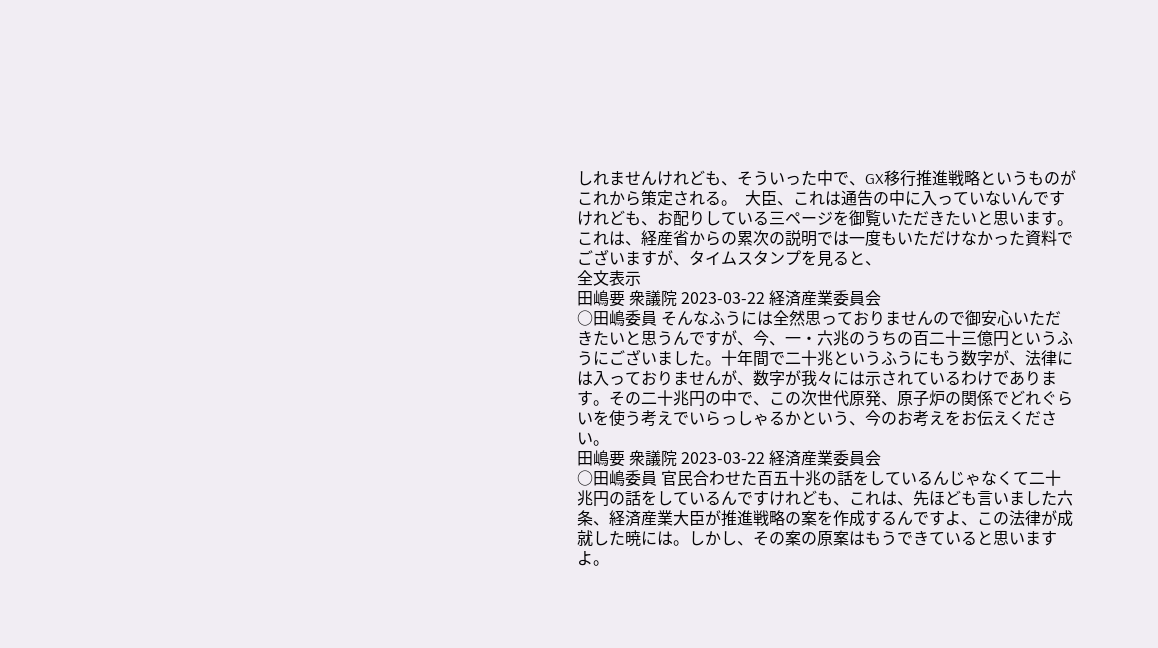しれませんけれども、そういった中で、GX移行推進戦略というものがこれから策定される。  大臣、これは通告の中に入っていないんですけれども、お配りしている三ページを御覧いただきたいと思います。これは、経産省からの累次の説明では一度もいただけなかった資料でございますが、タイムスタンプを見ると、
全文表示
田嶋要 衆議院 2023-03-22 経済産業委員会
○田嶋委員 そんなふうには全然思っておりませんので御安心いただきたいと思うんですが、今、一・六兆のうちの百二十三億円というふうにございました。十年間で二十兆というふうにもう数字が、法律には入っておりませんが、数字が我々には示されているわけであります。その二十兆円の中で、この次世代原発、原子炉の関係でどれぐらいを使う考えでいらっしゃるかという、今のお考えをお伝えください。
田嶋要 衆議院 2023-03-22 経済産業委員会
○田嶋委員 官民合わせた百五十兆の話をしているんじゃなくて二十兆円の話をしているんですけれども、これは、先ほども言いました六条、経済産業大臣が推進戦略の案を作成するんですよ、この法律が成就した暁には。しかし、その案の原案はもうできていると思いますよ。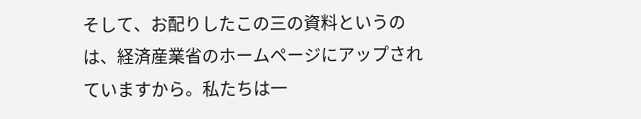そして、お配りしたこの三の資料というのは、経済産業省のホームページにアップされていますから。私たちは一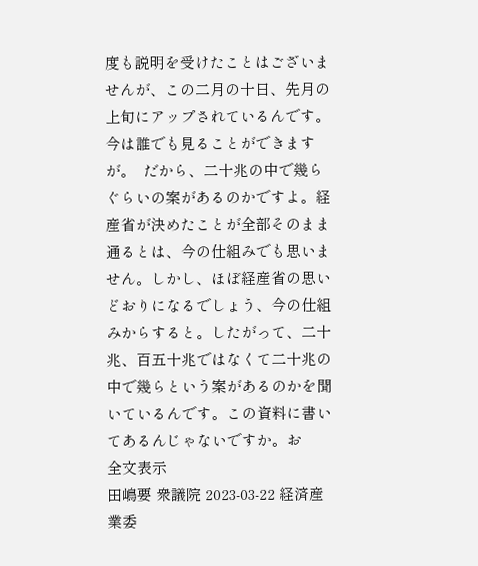度も説明を受けたことはございませんが、この二月の十日、先月の上旬にアップされているんです。今は誰でも見ることができますが。  だから、二十兆の中で幾らぐらいの案があるのかですよ。経産省が決めたことが全部そのまま通るとは、今の仕組みでも思いません。しかし、ほぼ経産省の思いどおりになるでしょう、今の仕組みからすると。したがって、二十兆、百五十兆ではなくて二十兆の中で幾らという案があるのかを聞いているんです。この資料に書いてあるんじゃないですか。お
全文表示
田嶋要 衆議院 2023-03-22 経済産業委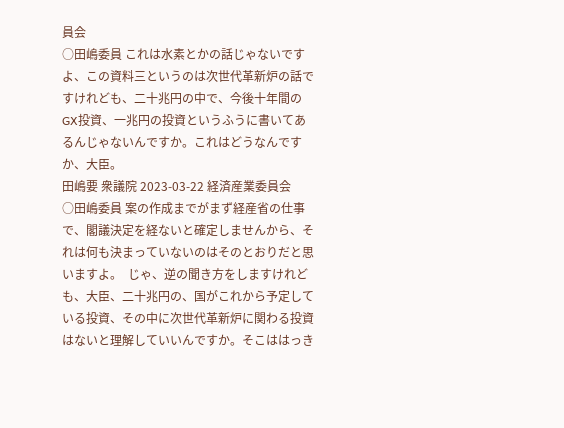員会
○田嶋委員 これは水素とかの話じゃないですよ、この資料三というのは次世代革新炉の話ですけれども、二十兆円の中で、今後十年間のGX投資、一兆円の投資というふうに書いてあるんじゃないんですか。これはどうなんですか、大臣。
田嶋要 衆議院 2023-03-22 経済産業委員会
○田嶋委員 案の作成までがまず経産省の仕事で、閣議決定を経ないと確定しませんから、それは何も決まっていないのはそのとおりだと思いますよ。  じゃ、逆の聞き方をしますけれども、大臣、二十兆円の、国がこれから予定している投資、その中に次世代革新炉に関わる投資はないと理解していいんですか。そこははっき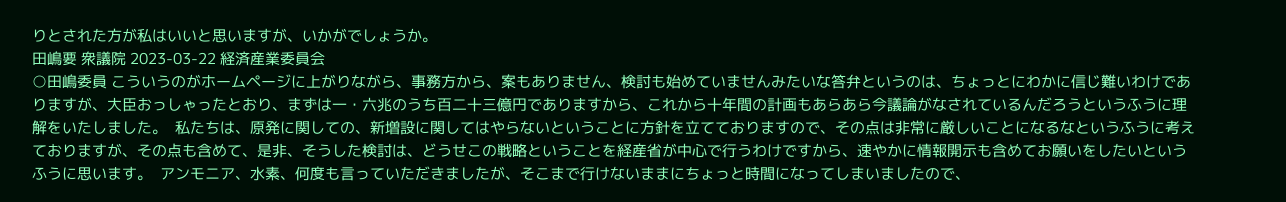りとされた方が私はいいと思いますが、いかがでしょうか。
田嶋要 衆議院 2023-03-22 経済産業委員会
○田嶋委員 こういうのがホームページに上がりながら、事務方から、案もありません、検討も始めていませんみたいな答弁というのは、ちょっとにわかに信じ難いわけでありますが、大臣おっしゃったとおり、まずは一・六兆のうち百二十三億円でありますから、これから十年間の計画もあらあら今議論がなされているんだろうというふうに理解をいたしました。  私たちは、原発に関しての、新増設に関してはやらないということに方針を立てておりますので、その点は非常に厳しいことになるなというふうに考えておりますが、その点も含めて、是非、そうした検討は、どうせこの戦略ということを経産省が中心で行うわけですから、速やかに情報開示も含めてお願いをしたいというふうに思います。  アンモニア、水素、何度も言っていただきましたが、そこまで行けないままにちょっと時間になってしまいましたので、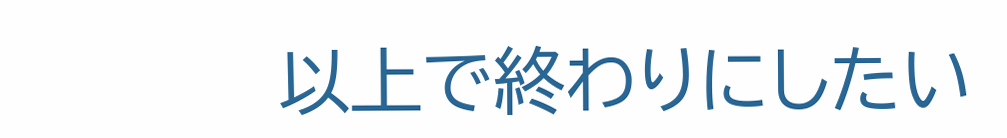以上で終わりにしたい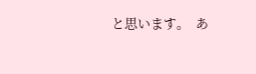と思います。  あ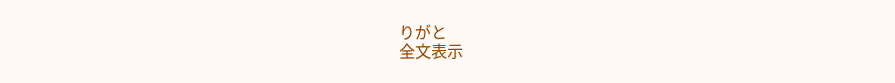りがと
全文表示